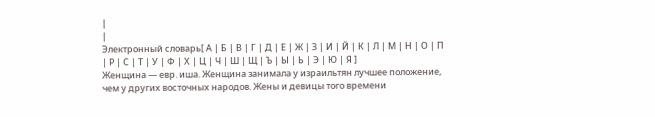|
|
Электронный словарь[ А | Б | В | Г | Д | Е | Ж | З | И | Й | К | Л | М | Н | О | П | Р | С | Т | У | Ф | Х | Ц | Ч | Ш | Щ | Ъ | Ы | Ь | Э | Ю | Я ]
Женщина — евр. иша. Женщина занимала у израильтян лучшее положение, чем у других восточных народов. Жены и девицы того времени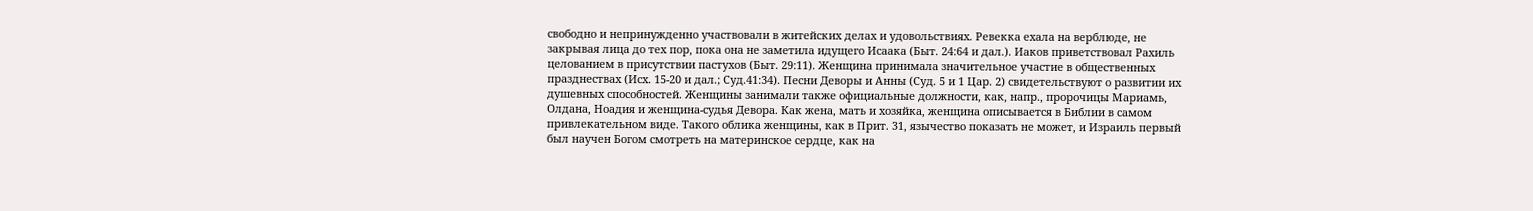свободно и непринужденно участвовали в житейских делах и удовольствиях. Ревекка ехала на верблюде, не закрывая лица до тех пор, пока она не заметила идущего Исаака (Быт. 24:64 и дал.). Иаков приветствовал Рахиль целованием в присутствии пастухов (Быт. 29:11). Женщина принимала значительное участие в общественных празднествах (Исх. 15-20 и дал.; Суд.41:34). Песни Деворы и Анны (Суд. 5 и 1 Цар. 2) свидетельствуют о развитии их душевных способностей. Женщины занимали также официальные должности, как, напр., пророчицы Мариамь, Олдана, Ноадия и женщина-судья Девора. Как жена, мать и хозяйка, женщина описывается в Библии в самом привлекательном виде. Такого облика женщины, как в Прит. 31, язычество показать не может, и Израиль первый был научен Богом смотреть на материнское сердце, как на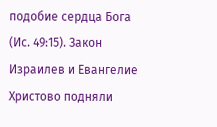подобие сердца Бога (Ис. 49:15). Закон Израилев и Евангелие Христово подняли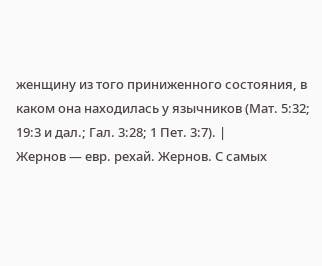женщину из того приниженного состояния, в каком она находилась у язычников (Мат. 5:32; 19:3 и дал.; Гал. 3:28; 1 Пет. 3:7). |
Жернов — евр. рехай. Жернов. С самых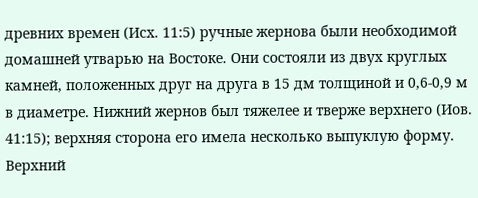древних времен (Исх. 11:5) ручные жернова были необходимой домашней утварью на Востоке. Они состояли из двух круглых камней, положенных друг на друга в 15 дм толщиной и 0,6-0,9 м в диаметре. Нижний жернов был тяжелее и тверже верхнего (Иов. 41:15); верхняя сторона его имела несколько выпуклую форму. Верхний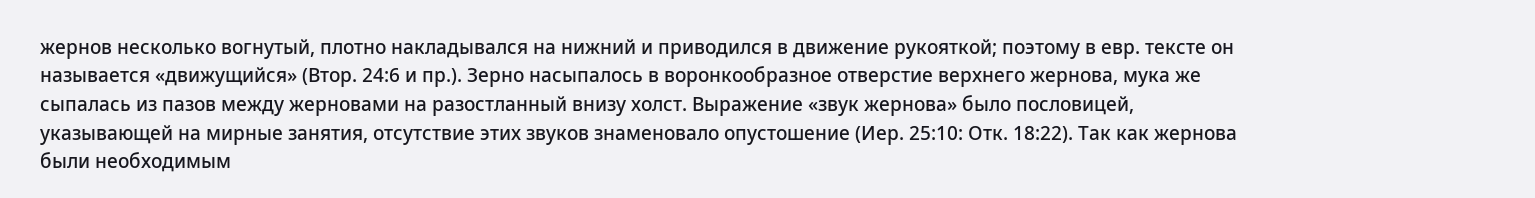жернов несколько вогнутый, плотно накладывался на нижний и приводился в движение рукояткой; поэтому в евр. тексте он называется «движущийся» (Втор. 24:6 и пр.). Зерно насыпалось в воронкообразное отверстие верхнего жернова, мука же сыпалась из пазов между жерновами на разостланный внизу холст. Выражение «звук жернова» было пословицей, указывающей на мирные занятия, отсутствие этих звуков знаменовало опустошение (Иер. 25:10: Отк. 18:22). Так как жернова были необходимым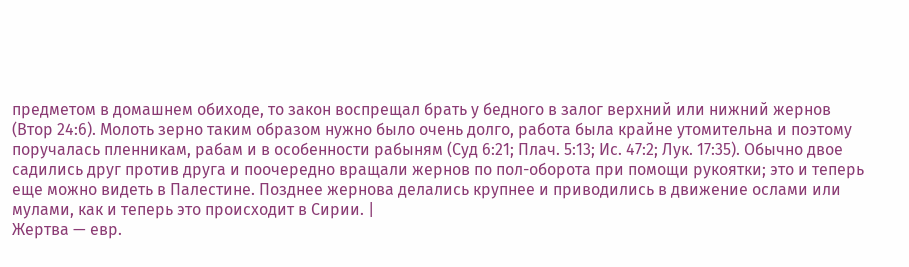предметом в домашнем обиходе, то закон воспрещал брать у бедного в залог верхний или нижний жернов (Втор 24:6). Молоть зерно таким образом нужно было очень долго, работа была крайне утомительна и поэтому поручалась пленникам, рабам и в особенности рабыням (Суд 6:21; Плач. 5:13; Ис. 47:2; Лук. 17:35). Обычно двое садились друг против друга и поочередно вращали жернов по пол-оборота при помощи рукоятки; это и теперь еще можно видеть в Палестине. Позднее жернова делались крупнее и приводились в движение ослами или мулами, как и теперь это происходит в Сирии. |
Жертва — евр.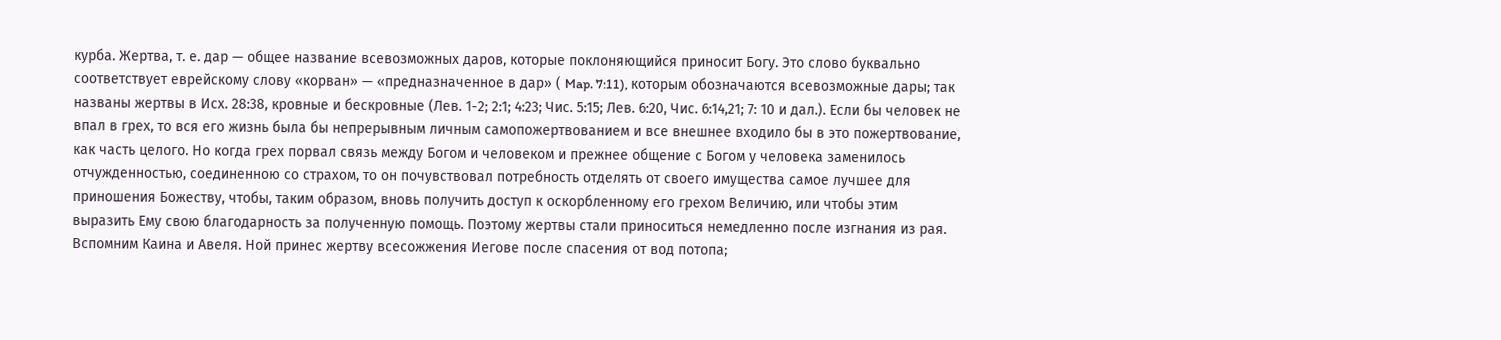курба. Жертва, т. е. дар — общее название всевозможных даров, которые поклоняющийся приносит Богу. Это слово буквально соответствует еврейскому слову «корван» — «предназначенное в дар» ( Map. 7:11), которым обозначаются всевозможные дары; так названы жертвы в Исх. 28:38, кровные и бескровные (Лев. 1-2; 2:1; 4:23; Чис. 5:15; Лев. 6:20, Чис. 6:14,21; 7: 10 и дал.). Если бы человек не впал в грех, то вся его жизнь была бы непрерывным личным самопожертвованием и все внешнее входило бы в это пожертвование, как часть целого. Но когда грех порвал связь между Богом и человеком и прежнее общение с Богом у человека заменилось отчужденностью, соединенною со страхом, то он почувствовал потребность отделять от своего имущества самое лучшее для приношения Божеству, чтобы, таким образом, вновь получить доступ к оскорбленному его грехом Величию, или чтобы этим выразить Ему свою благодарность за полученную помощь. Поэтому жертвы стали приноситься немедленно после изгнания из рая. Вспомним Каина и Авеля. Ной принес жертву всесожжения Иегове после спасения от вод потопа;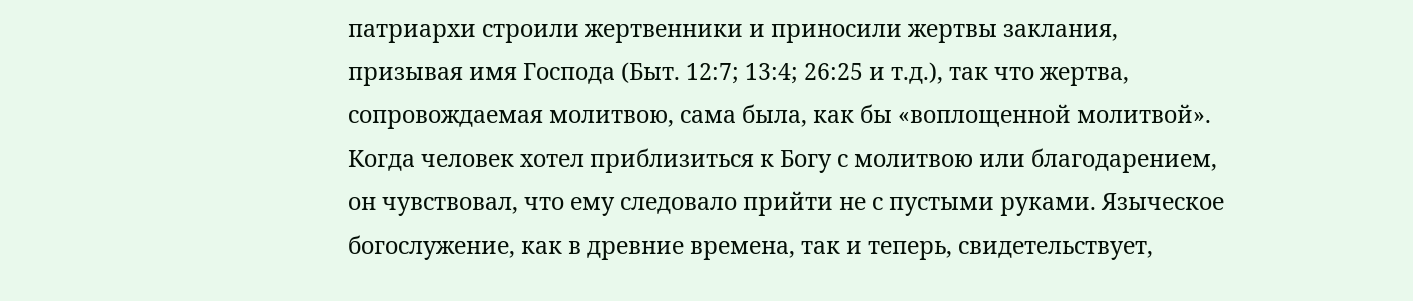патриархи строили жертвенники и приносили жертвы заклания, призывая имя Господа (Быт. 12:7; 13:4; 26:25 и т.д.), так что жертва, сопровождаемая молитвою, сама была, как бы «воплощенной молитвой». Когда человек хотел приблизиться к Богу с молитвою или благодарением, он чувствовал, что ему следовало прийти не с пустыми руками. Языческое богослужение, как в древние времена, так и теперь, свидетельствует,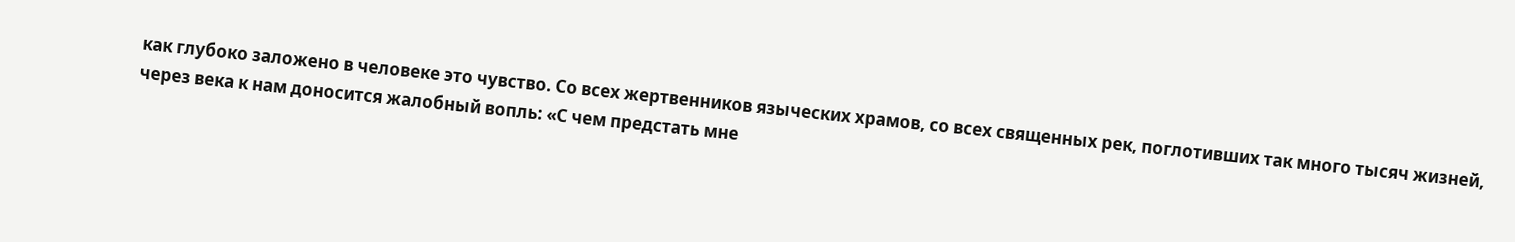как глубоко заложено в человеке это чувство. Со всех жертвенников языческих храмов, со всех священных рек, поглотивших так много тысяч жизней, через века к нам доносится жалобный вопль: «С чем предстать мне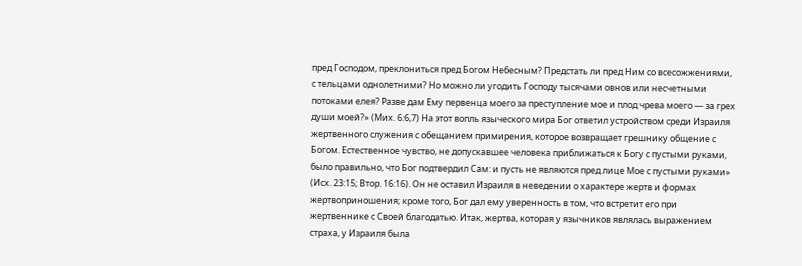пред Господом, преклониться пред Богом Небесным? Предстать ли пред Ним со всесожжениями, с тельцами однолетними? Но можно ли угодить Господу тысячами овнов или несчетными потоками елея? Разве дам Ему первенца моего за преступление мое и плод чрева моего — за грех души моей?» (Мих. 6:6,7) На этот вопль языческого мира Бог ответил устройством среди Израиля жертвенного служения с обещанием примирения, которое возвращает грешнику общение с Богом. Естественное чувство, не допускавшее человека приближаться к Богу с пустыми руками, было правильно, что Бог подтвердил Сам: и пусть не являются пред лице Мое с пустыми руками» (Исх. 23:15; Втор. 16:16). Он не оставил Израиля в неведении о характере жертв и формах жертвоприношения; кроме того, Бог дал ему уверенность в том, что встретит его при жертвеннике с Своей благодатью. Итак, жертва, которая у язычников являлась выражением страха, у Израиля была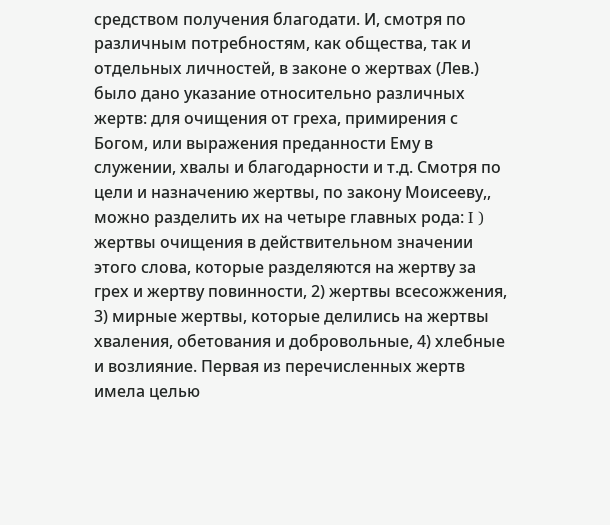средством получения благодати. И, смотря по различным потребностям, как общества, так и отдельных личностей, в законе о жертвах (Лев.) было дано указание относительно различных жертв: для очищения от греха, примирения с Богом, или выражения преданности Ему в служении, хвалы и благодарности и т.д. Смотря по цели и назначению жертвы, по закону Моисееву,, можно разделить их на четыре главных рода: I ) жертвы очищения в действительном значении этого слова, которые разделяются на жертву за грех и жертву повинности, 2) жертвы всесожжения, 3) мирные жертвы, которые делились на жертвы хваления, обетования и добровольные, 4) хлебные и возлияние. Первая из перечисленных жертв имела целью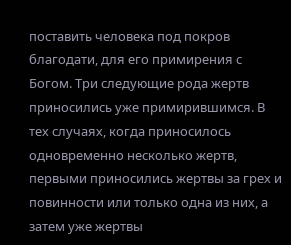поставить человека под покров благодати, для его примирения с Богом. Три следующие рода жертв приносились уже примирившимся. В тех случаях, когда приносилось одновременно несколько жертв, первыми приносились жертвы за грех и повинности или только одна из них, а затем уже жертвы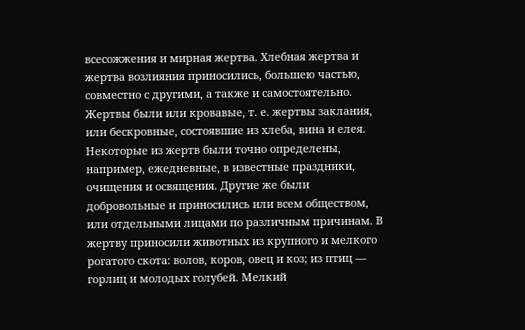всесожжения и мирная жертва. Хлебная жертва и жертва возлияния приносились, большею частью, совместно с другими, а также и самостоятельно. Жертвы были или кровавые, т. е. жертвы заклания, или бескровные, состоявшие из хлеба, вина и елея. Некоторые из жертв были точно определены, например, ежедневные, в известные праздники, очищения и освящения. Другие же были добровольные и приносились или всем обществом, или отдельными лицами по различным причинам. В жертву приносили животных из крупного и мелкого рогатого скота: волов, коров, овец и коз; из птиц — горлиц и молодых голубей. Мелкий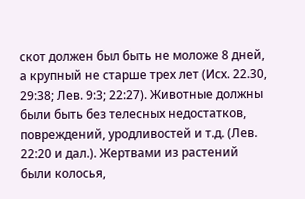скот должен был быть не моложе 8 дней, а крупный не старше трех лет (Исх. 22.30, 29:38; Лев. 9:3; 22:27). Животные должны были быть без телесных недостатков, повреждений, уродливостей и т.д. (Лев. 22:20 и дал.). Жертвами из растений были колосья,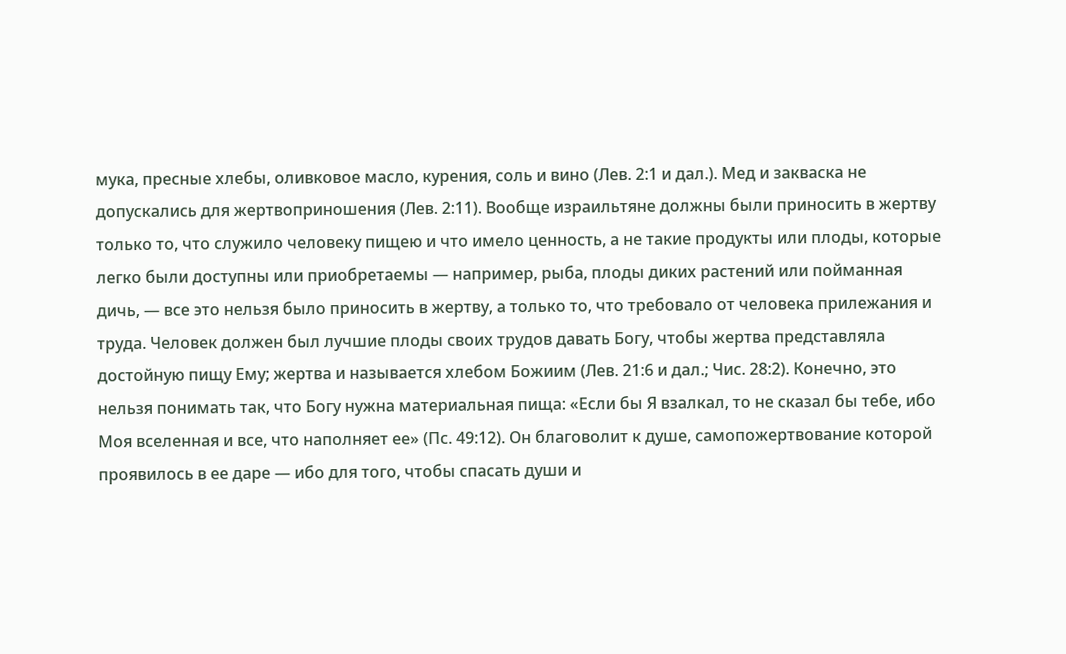мука, пресные хлебы, оливковое масло, курения, соль и вино (Лев. 2:1 и дал.). Мед и закваска не допускались для жертвоприношения (Лев. 2:11). Вообще израильтяне должны были приносить в жертву только то, что служило человеку пищею и что имело ценность, а не такие продукты или плоды, которые легко были доступны или приобретаемы — например, рыба, плоды диких растений или пойманная дичь, — все это нельзя было приносить в жертву, а только то, что требовало от человека прилежания и труда. Человек должен был лучшие плоды своих трудов давать Богу, чтобы жертва представляла достойную пищу Ему; жертва и называется хлебом Божиим (Лев. 21:6 и дал.; Чис. 28:2). Конечно, это нельзя понимать так, что Богу нужна материальная пища: «Если бы Я взалкал, то не сказал бы тебе, ибо Моя вселенная и все, что наполняет ее» (Пс. 49:12). Он благоволит к душе, самопожертвование которой проявилось в ее даре — ибо для того, чтобы спасать души и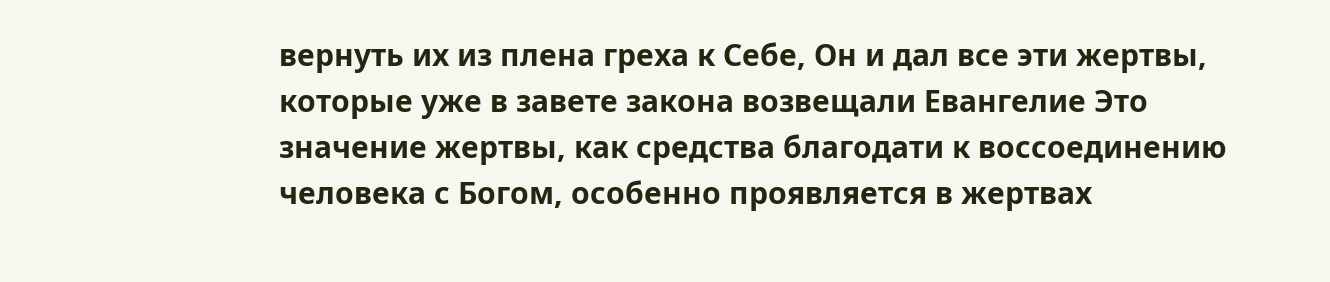вернуть их из плена греха к Себе, Он и дал все эти жертвы, которые уже в завете закона возвещали Евангелие Это значение жертвы, как средства благодати к воссоединению человека с Богом, особенно проявляется в жертвах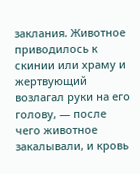заклания. Животное приводилось к скинии или храму и жертвующий возлагал руки на его голову, — после чего животное закалывали, и кровь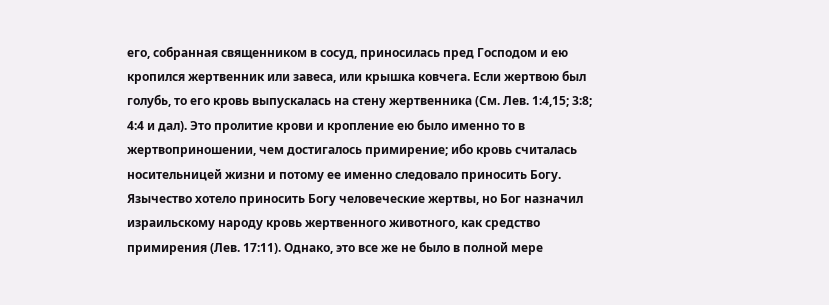его, собранная священником в сосуд, приносилась пред Господом и ею кропился жертвенник или завеса, или крышка ковчега. Если жертвою был голубь, то его кровь выпускалась на стену жертвенника (См. Лев. 1:4,15; 3:8; 4:4 и дал). Это пролитие крови и кропление ею было именно то в жертвоприношении, чем достигалось примирение; ибо кровь считалась носительницей жизни и потому ее именно следовало приносить Богу. Язычество хотело приносить Богу человеческие жертвы, но Бог назначил израильскому народу кровь жертвенного животного, как средство примирения (Лев. 17:11). Однако, это все же не было в полной мере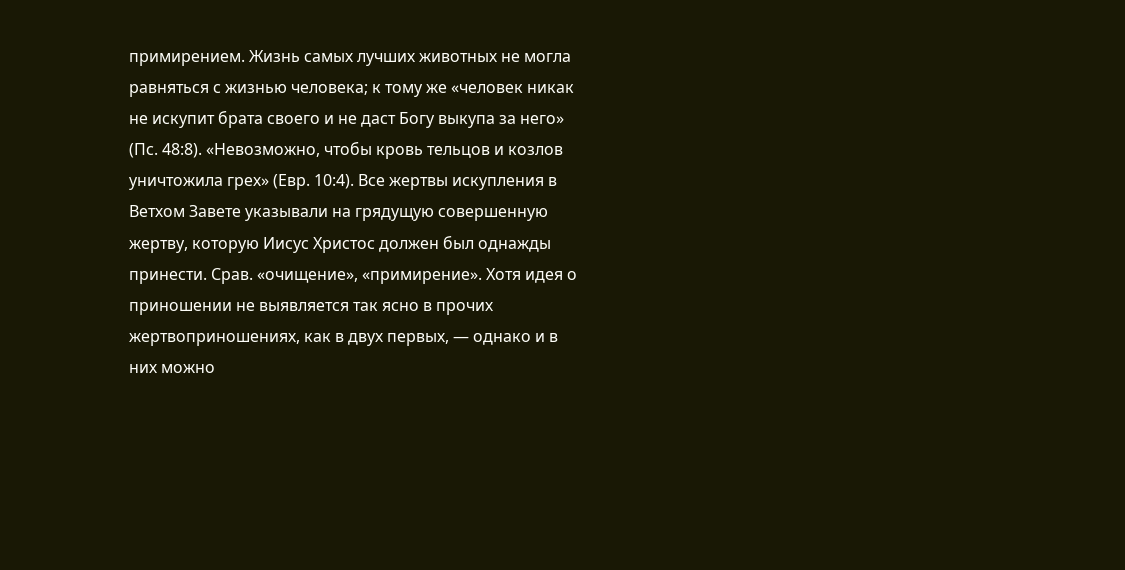примирением. Жизнь самых лучших животных не могла равняться с жизнью человека; к тому же «человек никак не искупит брата своего и не даст Богу выкупа за него» (Пс. 48:8). «Невозможно, чтобы кровь тельцов и козлов уничтожила грех» (Евр. 10:4). Все жертвы искупления в Ветхом Завете указывали на грядущую совершенную жертву, которую Иисус Христос должен был однажды принести. Срав. «очищение», «примирение». Хотя идея о приношении не выявляется так ясно в прочих жертвоприношениях, как в двух первых, — однако и в них можно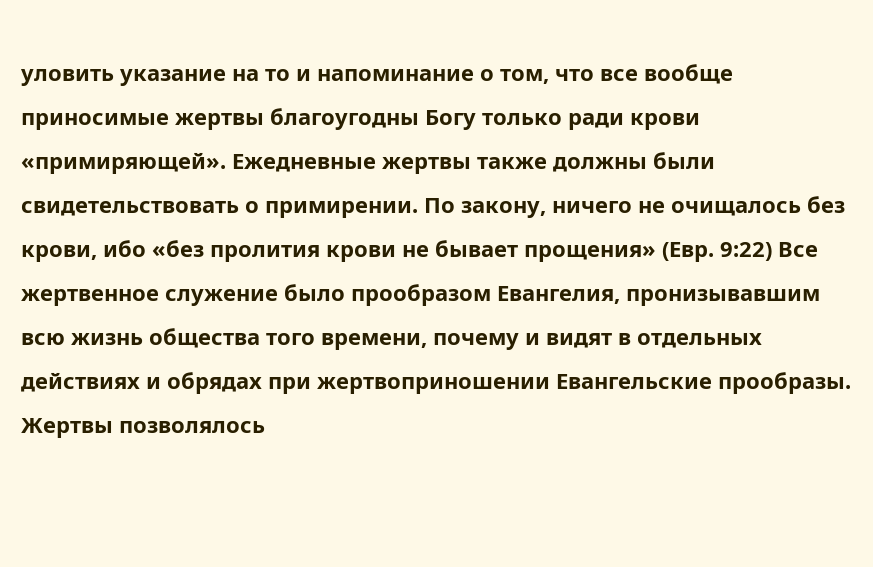уловить указание на то и напоминание о том, что все вообще приносимые жертвы благоугодны Богу только ради крови «примиряющей». Ежедневные жертвы также должны были свидетельствовать о примирении. По закону, ничего не очищалось без крови, ибо «без пролития крови не бывает прощения» (Евр. 9:22) Все жертвенное служение было прообразом Евангелия, пронизывавшим всю жизнь общества того времени, почему и видят в отдельных действиях и обрядах при жертвоприношении Евангельские прообразы. Жертвы позволялось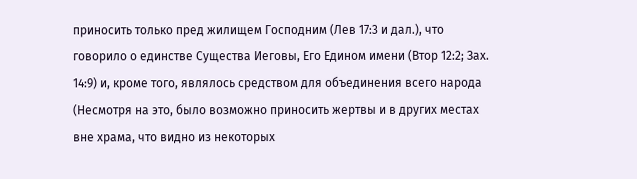приносить только пред жилищем Господним (Лев 17:3 и дал.), что говорило о единстве Существа Иеговы, Его Едином имени (Втор 12:2; Зах. 14:9) и, кроме того, являлось средством для объединения всего народа (Несмотря на это, было возможно приносить жертвы и в других местах вне храма, что видно из некоторых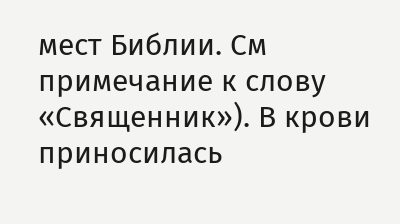мест Библии. См примечание к слову «Священник»). В крови приносилась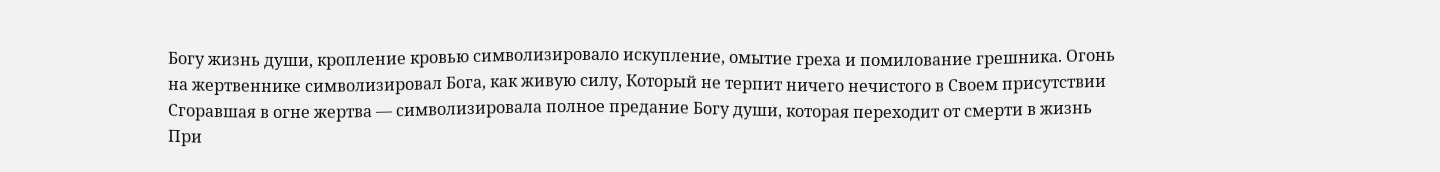Богу жизнь души, кропление кровью символизировало искупление, омытие греха и помилование грешника. Огонь на жертвеннике символизировал Бога, как живую силу, Который не терпит ничего нечистого в Своем присутствии Сгоравшая в огне жертва — символизировала полное предание Богу души, которая переходит от смерти в жизнь При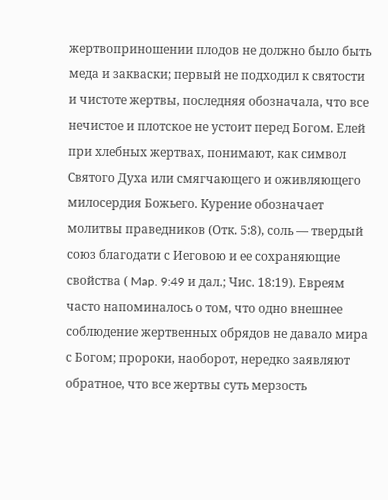жертвоприношении плодов не должно было быть меда и закваски; первый не подходил к святости и чистоте жертвы, последняя обозначала, что все нечистое и плотское не устоит перед Богом. Елей при хлебных жертвах, понимают, как символ Святого Духа или смягчающего и оживляющего милосердия Божьего. Курение обозначает молитвы праведников (Отк. 5:8), соль — твердый союз благодати с Иеговою и ее сохраняющие свойства ( Map. 9:49 и дал.; Чис. 18:19). Евреям часто напоминалось о том, что одно внешнее соблюдение жертвенных обрядов не давало мира с Богом; пророки, наоборот, нередко заявляют обратное, что все жертвы суть мерзость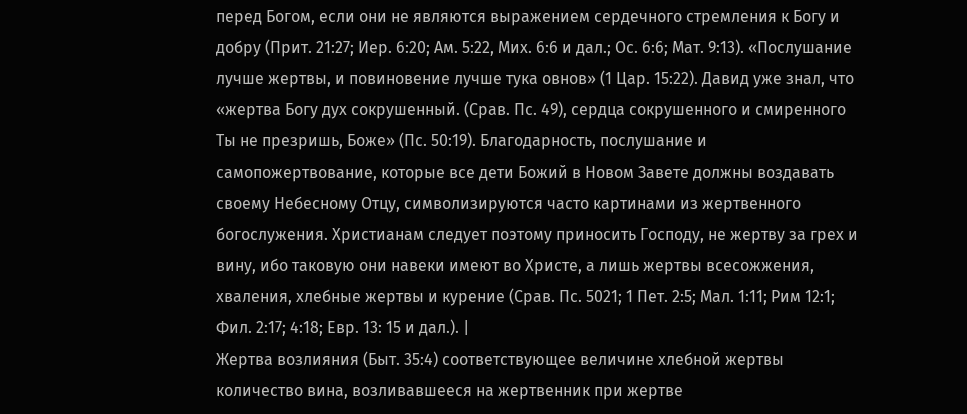перед Богом, если они не являются выражением сердечного стремления к Богу и добру (Прит. 21:27; Иер. 6:20; Ам. 5:22, Мих. 6:6 и дал.; Ос. 6:6; Мат. 9:13). «Послушание лучше жертвы, и повиновение лучше тука овнов» (1 Цар. 15:22). Давид уже знал, что «жертва Богу дух сокрушенный. (Срав. Пс. 49), сердца сокрушенного и смиренного Ты не презришь, Боже» (Пс. 50:19). Благодарность, послушание и самопожертвование, которые все дети Божий в Новом Завете должны воздавать своему Небесному Отцу, символизируются часто картинами из жертвенного богослужения. Христианам следует поэтому приносить Господу, не жертву за грех и вину, ибо таковую они навеки имеют во Христе, а лишь жертвы всесожжения, хваления, хлебные жертвы и курение (Срав. Пс. 5021; 1 Пет. 2:5; Мал. 1:11; Рим 12:1; Фил. 2:17; 4:18; Евр. 13: 15 и дал.). |
Жертва возлияния (Быт. 35:4) соответствующее величине хлебной жертвы количество вина, возливавшееся на жертвенник при жертве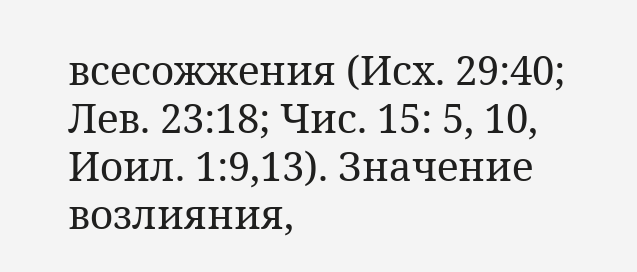всесожжения (Исх. 29:40; Лев. 23:18; Чис. 15: 5, 10, Иоил. 1:9,13). Значение возлияния,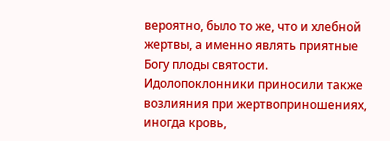вероятно, было то же, что и хлебной жертвы, а именно являть приятные Богу плоды святости. Идолопоклонники приносили также возлияния при жертвоприношениях, иногда кровь,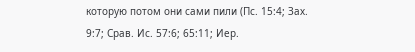которую потом они сами пили (Пс. 15:4; Зах. 9:7; Срав. Ис. 57:6; 65:11; Иер.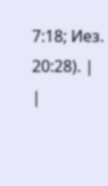7:18; Иез. 20:28). |
|